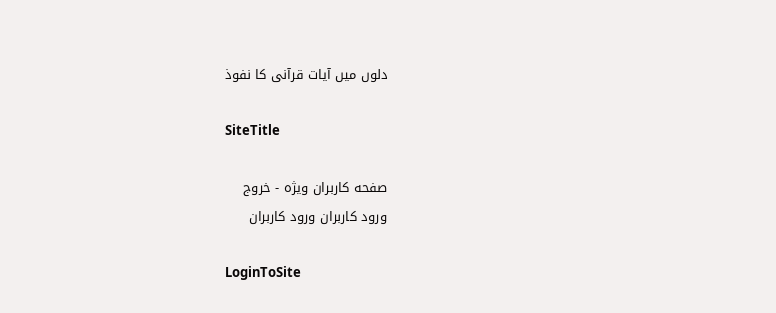دلوں میں آیات قرآنی کا نفوذ

SiteTitle

صفحه کاربران ویژه - خروج
ورود کاربران ورود کاربران

LoginToSite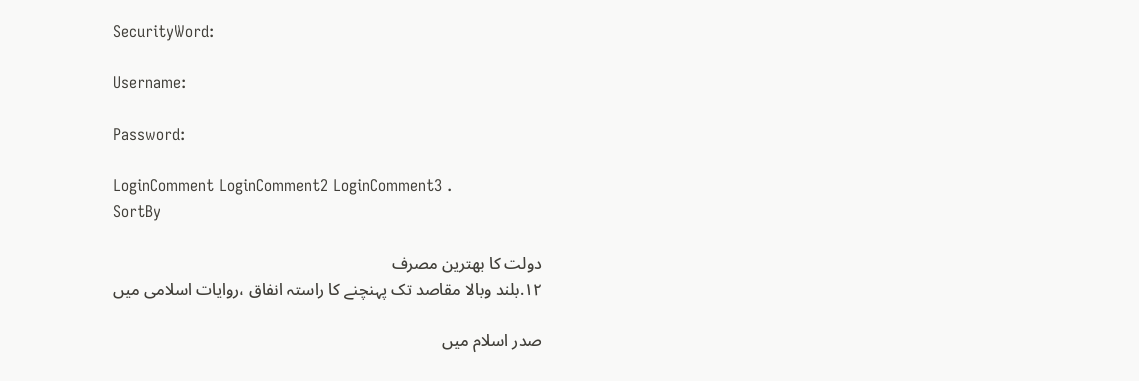SecurityWord:

Username:

Password:

LoginComment LoginComment2 LoginComment3 .
SortBy

دولت کا بهترین مصرف
۱۲.بلند وبالا مقاصد تک پہنچنے کا راستہ انفاق ،روایات اسلامی میں

صدر اسلام میں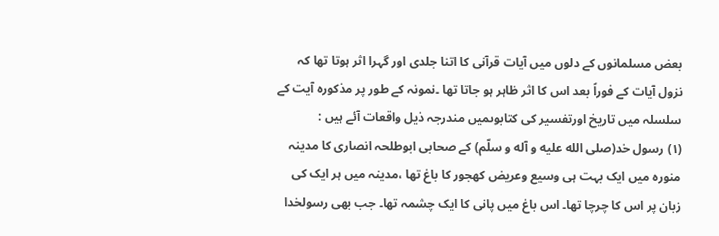بعض مسلمانوں کے دلوں میں آیات قرآنی کا اتنا جلدی اور گہرا اثر ہوتا تھا کہ نزول آیات کے فوراً بعد اس کا اثر ظاہر ہو جاتا تھا ۔نمونہ کے طور پر مذکورہ آیت کے سلسلہ میں تاریخ اورتفسیر کی کتابوںمیں مندرجہ ذیل واقعات آئے ہیں :
(۱) رسول خد(صلی الله علیه و آله و سلّم) کے صحابی ابوطلحہ انصاری کا مدینہ منورہ میں ایک بہت ہی وسیع وعریض کھجور کا باغ تھا ،مدینہ میں ہر ایک کی زبان پر اس کا چرچا تھا۔ اس باغ میں پانی کا ایک چشمہ تھا۔ جب بھی رسولخدا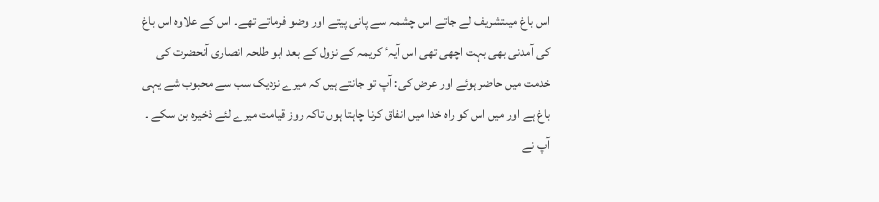اس باغ میںتشریف لے جاتے اس چشمہ سے پانی پیتے اور وضو فرماتے تھے۔ اس کے علاوہ اس باغ کی آمدنی بھی بہت اچھی تھی اس آیہٴ کریمہ کے نزول کے بعد ابو طلحہ انصاری آنحضرت کی خدمت میں حاضر ہوئے اور عرض کی: آپ تو جانتے ہیں کہ میرے نزدیک سب سے محبوب شے یہی باغ ہے اور میں اس کو راہ خدا میں انفاق کرنا چاہتا ہوں تاکہ روز قیامت میرے لئے ذخیرہ بن سکے ۔ آپ نے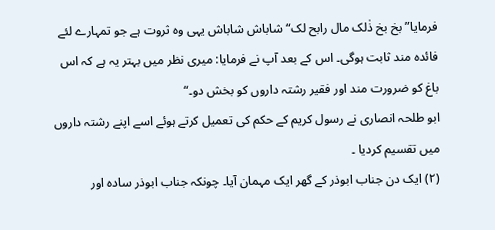فرمایا”بخ بخ ذٰلک مال رابح لک“ شاباش شاباش یہی وہ ثروت ہے جو تمہارے لئے فائدہ مند ثابت ہوگی۔ اس کے بعد آپ نے فرمایا: میری نظر میں بہتر یہ ہے کہ اس باغ کو ضرورت مند اور فقیر رشتہ داروں کو بخش دو۔“
ابو طلحہ انصاری نے رسول کریم کے حکم کی تعمیل کرتے ہوئے اسے اپنے رشتہ داروں میں تقسیم کردیا ۔
(۲) ایک دن جناب ابوذر کے گھر ایک مہمان آیا۔ چونکہ جناب ابوذر سادہ اور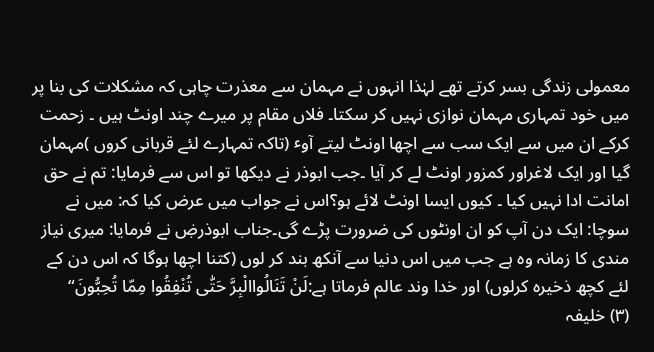معمولی زندگی بسر کرتے تھے لہٰذا انہوں نے مہمان سے معذرت چاہی کہ مشکلات کی بنا پر میں خود تمہاری مہمان نوازی نہیں کر سکتا۔ فلاں مقام پر میرے چند اونٹ ہیں ۔ زحمت کرکے ان میں سے ایک سب سے اچھا اونٹ لیتے آوٴ (تاکہ تمہارے لئے قربانی کروں )مہمان گیا اور ایک لاغراور کمزور اونٹ لے کر آیا ۔جب ابوذر نے دیکھا تو اس سے فرمایا: تم نے حق امانت ادا نہیں کیا ۔ کیوں ایسا اونٹ لائے ہو؟اس نے جواب میں عرض کیا کہ: میں نے سوچا: ایک دن آپ کو ان اونٹوں کی ضرورت پڑے گی۔جناب ابوذرۻ نے فرمایا: میری نیاز مندی کا زمانہ وہ ہے جب میں اس دنیا سے آنکھ بند کر لوں (کتنا اچھا ہوگا کہ اس دن کے لئے کچھ ذخیرہ کرلوں) اور خدا وند عالم فرماتا ہے:لَنْ تَنَالُواالْبِرَّ حَتّٰی تُنْفِقُوا مِمّا تُحِبُّونَ“
(۳) خلیفہ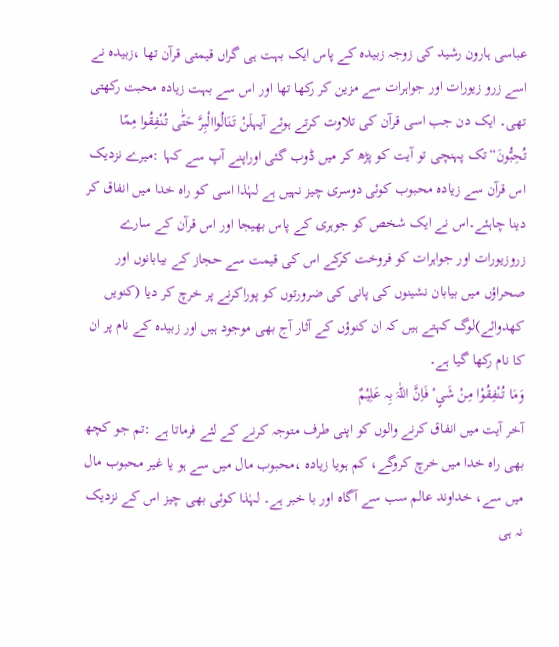عباسی ہارون رشید کی زوجہ زبیدہ کے پاس ایک بہت ہی گراں قیمتی قرآن تھا ،زبیدہ نے اسے زرو زیورات اور جواہرات سے مزین کر رکھا تھا اور اس سے بہت زیادہ محبت رکھتی تھی۔ ایک دن جب اسی قرآن کی تلاوت کرتے ہوئے آیہلَنْ تَنَالُواالْبِرَّ حَتّٰی تُنْفِقُوا مِمّا تُحِبُّونَ“تک پہنچی تو آیت کو پڑھ کر میں ڈوب گئی اوراپنے آپ سے کہا :میرے نزدیک اس قرآن سے زیادہ محبوب کوئی دوسری چیز نہیں ہے لہٰذا اسی کو راہ خدا میں انفاق کر دینا چاہئے۔اس نے ایک شخص کو جوہری کے پاس بھیجا اور اس قرآن کے سارے زروزیورات اور جواہرات کو فروخت کرکے اس کی قیمت سے حجاز کے بیابانوں اور صحراؤں میں بیابان نشینوں کی پانی کی ضرورتوں کو پوراکرنے پر خرچ کر دیا (کنویں کھدوائے)لوگ کہتے ہیں کہ ان کنوؤں کے آثار آج بھی موجود ہیں اور زبیدہ کے نام پر ان کا نام رکھا گیا ہے۔
وَمَا تُنْفِقُوْا مِنْ شَیٍٴ فَاِنَّ اللّٰہَ بِہ عَلِیْمٌ
آخر آیت میں انفاق کرنے والوں کو اپنی طرف متوجہ کرنے کے لئے فرماتا ہے :تم جو کچھ بھی راہ خدا میں خرچ کروگے، کم ہویا زیادہ ،محبوب مال میں سے ہو یا غیر محبوب مال میں سے، خداوند عالم سب سے آگاہ اور با خبر ہے۔ لہٰذا کوئی بھی چیز اس کے نزدیک نہ ہی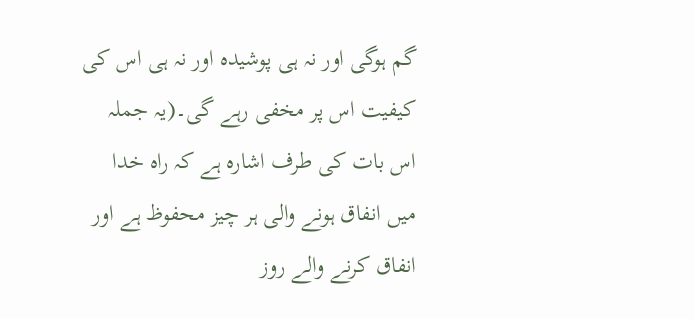گم ہوگی اور نہ ہی پوشیدہ اور نہ ہی اس کی کیفیت اس پر مخفی رہے گی۔(یہ جملہ اس بات کی طرف اشارہ ہے کہ راہ خدا میں انفاق ہونے والی ہر چیز محفوظ ہے اور انفاق کرنے والے روز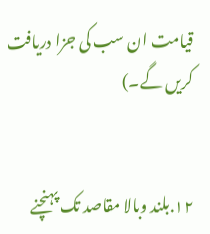قیامت ان سب کی جزا دریافت کریں گے۔)


۱۲.بلند وبالا مقاصد تک پہنچنے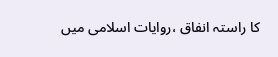کا راستہ انفاق ،روایات اسلامی میں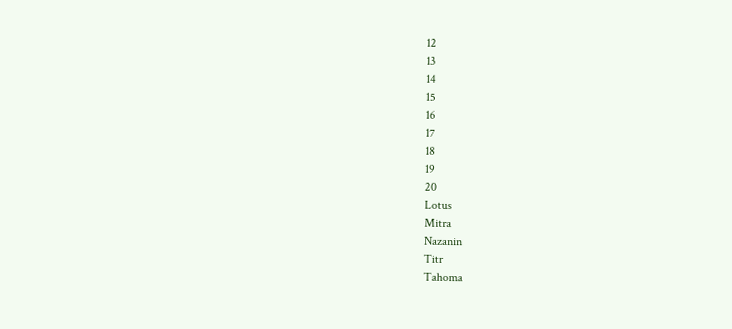12
13
14
15
16
17
18
19
20
Lotus
Mitra
Nazanin
Titr
Tahoma